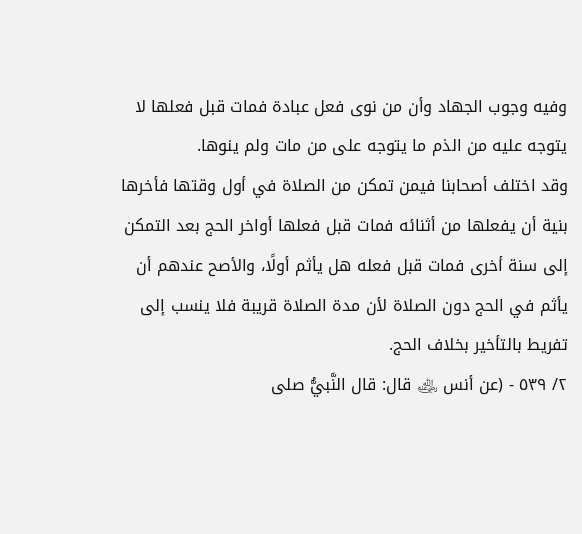وفيه وجوب الجهاد وأن من نوى فعل عبادة فمات قبل فعلها لا يتوجه عليه من الذم ما يتوجه على من مات ولم ينوها.
وقد اختلف أصحابنا فيمن تمكن من الصلاة في أول وقتها فأخرها بنية أن يفعلها من أثنائه فمات قبل فعلها أواخر الحج بعد التمكن إلى سنة أخرى فمات قبل فعله هل يأثم أولًا، والأصح عندهم أن يأثم في الحج دون الصلاة لأن مدة الصلاة قريبة فلا ينسب إلى تفريط بالتأخير بخلاف الحج.
٢/ ٥٣٩ - (عن أنس ﵁ قال: قال النَّبيُّ صلى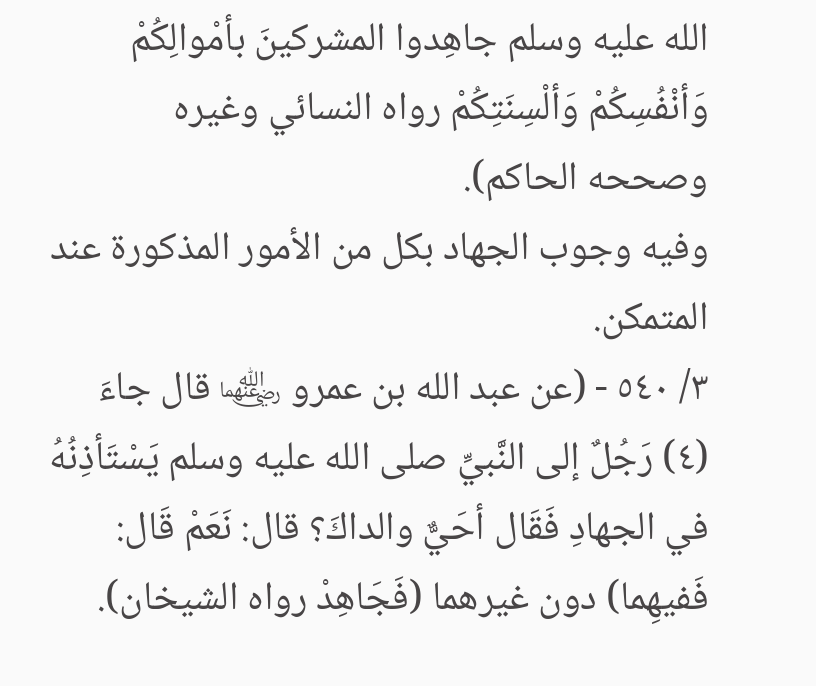الله عليه وسلم جاهِدوا المشركينَ بأمْوالِكُمْ وَأنْفُسِكُمْ وَألْسِنَتِكُمْ رواه النسائي وغيره وصححه الحاكم).
وفيه وجوب الجهاد بكل من الأمور المذكورة عند المتمكن.
٣/ ٥٤٠ - (عن عبد الله بن عمرو ﵄ قال جاءَ (٤) رَجُلٌ إلى النَّبيِّ صلى الله عليه وسلم يَسْتَأذِنُهُ في الجهادِ فَقَال أحَيٌّ والداكَ؟ قال: نَعَمْ قَال: فَفيهِما) دون غيرهما (فَجَاهِدْ رواه الشيخان).